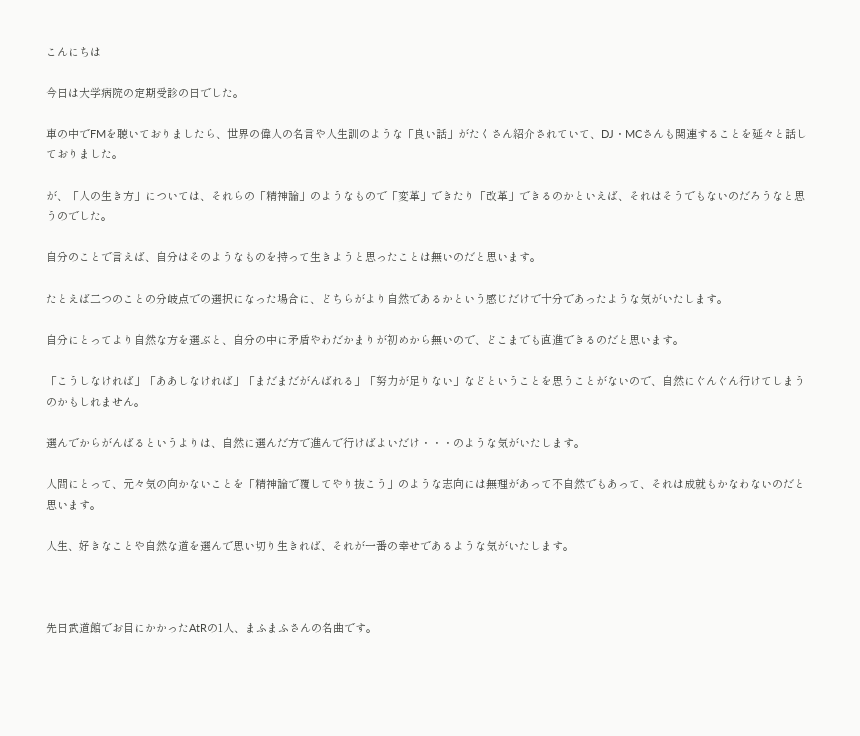こんにちは

今日は大学病院の定期受診の日でした。

車の中でFMを聴いておりましたら、世界の偉人の名言や人生訓のような「良い話」がたくさん紹介されていて、DJ・MCさんも関連することを延々と話しておりました。

が、「人の生き方」については、それらの「精神論」のようなもので「変革」できたり「改革」できるのかといえば、それはそうでもないのだろうなと思うのでした。

自分のことで言えば、自分はそのようなものを持って生きようと思ったことは無いのだと思います。

たとえば二つのことの分岐点での選択になった場合に、どちらがより自然であるかという感じだけで十分であったような気がいたします。

自分にとってより自然な方を選ぶと、自分の中に矛盾やわだかまりが初めから無いので、どこまでも直進できるのだと思います。

「こうしなければ」「ああしなければ」「まだまだがんばれる」「努力が足りない」などということを思うことがないので、自然にぐんぐん行けてしまうのかもしれません。

選んでからがんばるというよりは、自然に選んだ方で進んで行けばよいだけ・・・のような気がいたします。

人間にとって、元々気の向かないことを「精神論で覆してやり抜こう」のような志向には無理があって不自然でもあって、それは成就もかなわないのだと思います。

人生、好きなことや自然な道を選んで思い切り生きれば、それが一番の幸せであるような気がいたします。



先日武道館でお目にかかったAtRの1人、まふまふさんの名曲です。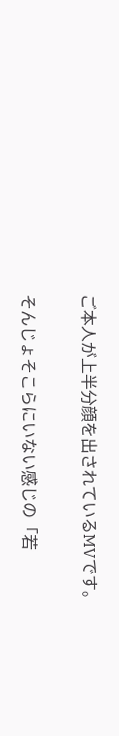ご本人が上半分顔を出されているMVです。

そんじょそこらにいない感じの「若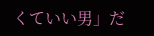くていい男」だ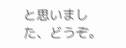と思いました、どうぞ。